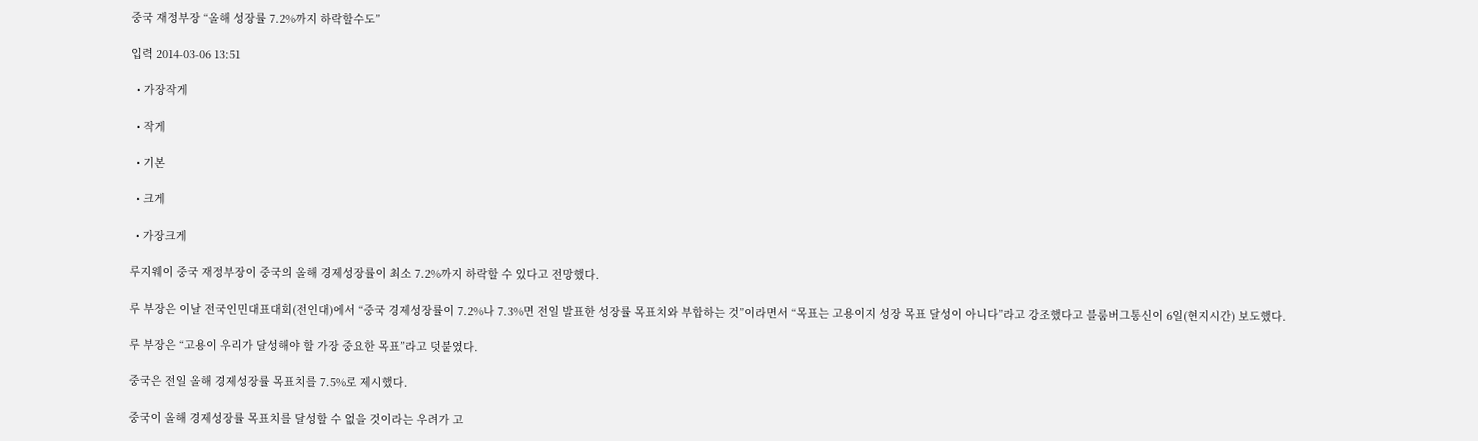중국 재정부장 “올해 성장률 7.2%까지 하락할수도”

입력 2014-03-06 13:51

  • 가장작게

  • 작게

  • 기본

  • 크게

  • 가장크게

루지웨이 중국 재정부장이 중국의 올해 경제성장률이 최소 7.2%까지 하락할 수 있다고 전망했다.

루 부장은 이날 전국인민대표대회(전인대)에서 “중국 경제성장률이 7.2%나 7.3%면 전일 발표한 성장률 목표치와 부합하는 것”이라면서 “목표는 고용이지 성장 목표 달성이 아니다”라고 강조했다고 블룸버그통신이 6일(현지시간) 보도했다.

루 부장은 “고용이 우리가 달성해야 할 가장 중요한 목표”라고 덧붙였다.

중국은 전일 올해 경제성장률 목표치를 7.5%로 제시했다.

중국이 올해 경제성장률 목표치를 달성할 수 없을 것이라는 우려가 고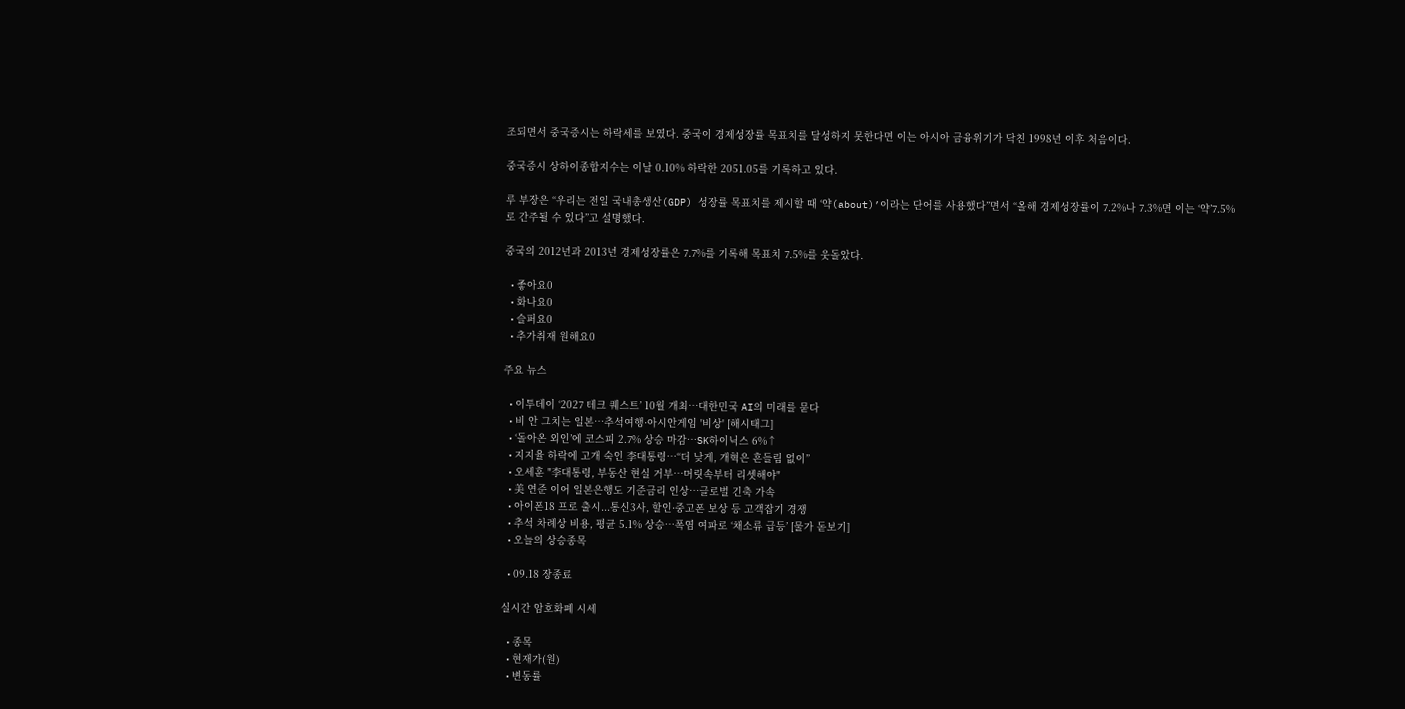조되면서 중국증시는 하락세를 보였다. 중국이 경제성장률 목표치를 달성하지 못한다면 이는 아시아 금융위기가 닥친 1998년 이후 처음이다.

중국증시 상하이종합지수는 이날 0.10% 하락한 2051.05를 기록하고 있다.

루 부장은 “우리는 전일 국내총생산(GDP) 성장률 목표치를 제시할 때 ‘약(about)’이라는 단어를 사용했다”면서 “올해 경제성장률이 7.2%나 7.3%면 이는 ‘약’7.5%로 간주될 수 있다”고 설명했다.

중국의 2012년과 2013년 경제성장률은 7.7%를 기록해 목표치 7.5%를 웃돌았다.

  • 좋아요0
  • 화나요0
  • 슬퍼요0
  • 추가취재 원해요0

주요 뉴스

  • 이투데이 ‘2027 테크 퀘스트’ 10월 개최⋯대한민국 AI의 미래를 묻다
  • 비 안 그치는 일본…추석여행·아시안게임 '비상' [해시태그]
  • ‘돌아온 외인’에 코스피 2.7% 상승 마감⋯SK하이닉스 6%↑
  • 지지율 하락에 고개 숙인 李대통령⋯“더 낮게, 개혁은 흔들림 없이”
  • 오세훈 "李대통령, 부동산 현실 거부⋯머릿속부터 리셋해야"
  • 美 연준 이어 일본은행도 기준금리 인상⋯글로벌 긴축 가속
  • 아이폰18 프로 출시...통신3사, 할인·중고폰 보상 등 고객잡기 경쟁
  • 추석 차례상 비용, 평균 5.1% 상승…폭염 여파로 ‘채소류 급등’ [물가 돋보기]
  • 오늘의 상승종목

  • 09.18 장종료

실시간 암호화폐 시세

  • 종목
  • 현재가(원)
  • 변동률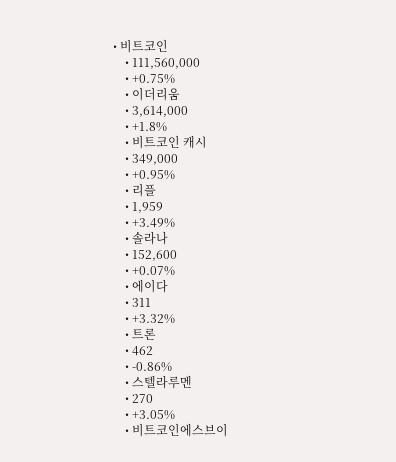• 비트코인
    • 111,560,000
    • +0.75%
    • 이더리움
    • 3,614,000
    • +1.8%
    • 비트코인 캐시
    • 349,000
    • +0.95%
    • 리플
    • 1,959
    • +3.49%
    • 솔라나
    • 152,600
    • +0.07%
    • 에이다
    • 311
    • +3.32%
    • 트론
    • 462
    • -0.86%
    • 스텔라루멘
    • 270
    • +3.05%
    • 비트코인에스브이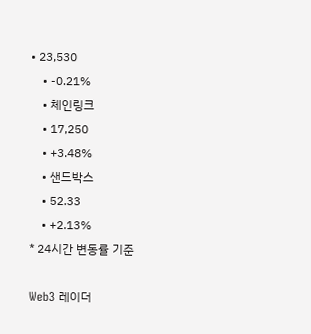• 23,530
    • -0.21%
    • 체인링크
    • 17,250
    • +3.48%
    • 샌드박스
    • 52.33
    • +2.13%
* 24시간 변동률 기준

Web3 레이더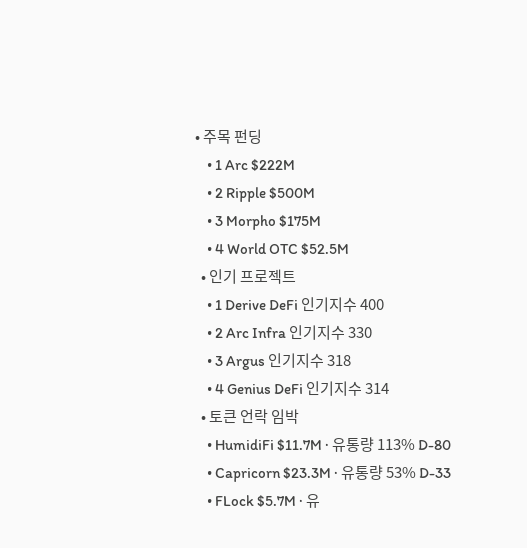• 주목 펀딩
    • 1 Arc $222M
    • 2 Ripple $500M
    • 3 Morpho $175M
    • 4 World OTC $52.5M
  • 인기 프로젝트
    • 1 Derive DeFi 인기지수 400
    • 2 Arc Infra 인기지수 330
    • 3 Argus 인기지수 318
    • 4 Genius DeFi 인기지수 314
  • 토큰 언락 임박
    • HumidiFi $11.7M · 유통량 113% D-80
    • Capricorn $23.3M · 유통량 53% D-33
    • FLock $5.7M · 유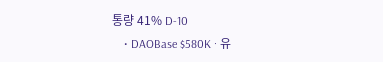통량 41% D-10
    • DAOBase $580K · 유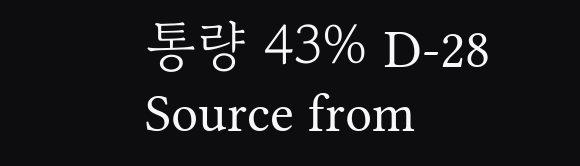통량 43% D-28
Source from